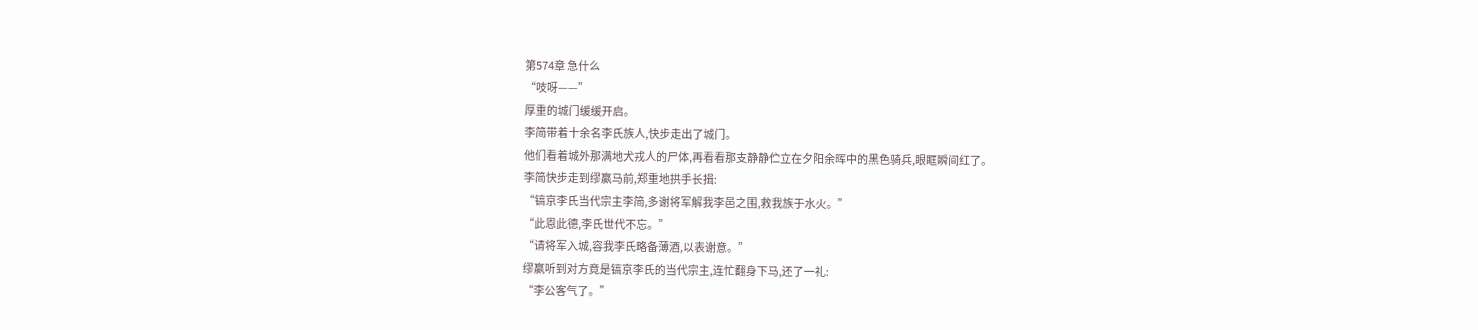第574章 急什么
“吱呀——”
厚重的城门缓缓开启。
李简带着十余名李氏族人,快步走出了城门。
他们看着城外那满地犬戎人的尸体,再看看那支静静伫立在夕阳余晖中的黑色骑兵,眼眶瞬间红了。
李简快步走到缪嬴马前,郑重地拱手长揖:
“镐京李氏当代宗主李简,多谢将军解我李邑之围,救我族于水火。”
“此恩此德,李氏世代不忘。”
“请将军入城,容我李氏略备薄酒,以表谢意。”
缪嬴听到对方竟是镐京李氏的当代宗主,连忙翻身下马,还了一礼:
“李公客气了。”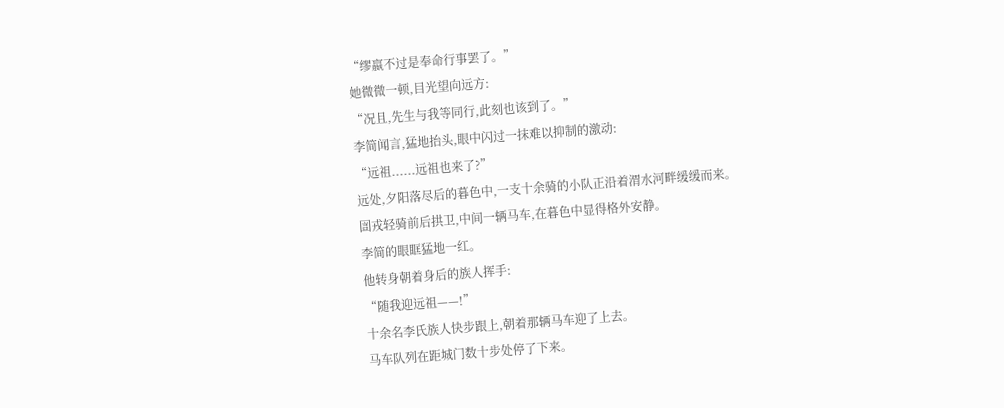“缪嬴不过是奉命行事罢了。”
她微微一顿,目光望向远方:
“况且,先生与我等同行,此刻也该到了。”
李简闻言,猛地抬头,眼中闪过一抹难以抑制的激动:
“远祖......远祖也来了?”
远处,夕阳落尽后的暮色中,一支十余骑的小队正沿着渭水河畔缓缓而来。
圁戎轻骑前后拱卫,中间一辆马车,在暮色中显得格外安静。
李简的眼眶猛地一红。
他转身朝着身后的族人挥手:
“随我迎远祖——!”
十余名李氏族人快步跟上,朝着那辆马车迎了上去。
马车队列在距城门数十步处停了下来。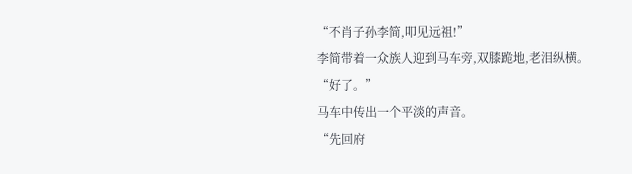“不肖子孙李简,叩见远祖!”
李简带着一众族人迎到马车旁,双膝跪地,老泪纵横。
“好了。”
马车中传出一个平淡的声音。
“先回府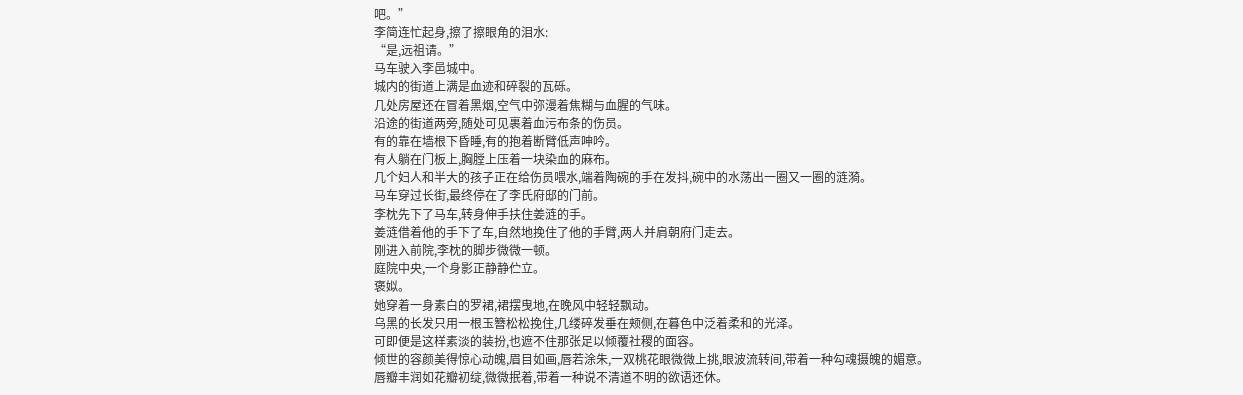吧。”
李简连忙起身,擦了擦眼角的泪水:
“是,远祖请。”
马车驶入李邑城中。
城内的街道上满是血迹和碎裂的瓦砾。
几处房屋还在冒着黑烟,空气中弥漫着焦糊与血腥的气味。
沿途的街道两旁,随处可见裹着血污布条的伤员。
有的靠在墙根下昏睡,有的抱着断臂低声呻吟。
有人躺在门板上,胸膛上压着一块染血的麻布。
几个妇人和半大的孩子正在给伤员喂水,端着陶碗的手在发抖,碗中的水荡出一圈又一圈的涟漪。
马车穿过长街,最终停在了李氏府邸的门前。
李枕先下了马车,转身伸手扶住姜涟的手。
姜涟借着他的手下了车,自然地挽住了他的手臂,两人并肩朝府门走去。
刚进入前院,李枕的脚步微微一顿。
庭院中央,一个身影正静静伫立。
褒姒。
她穿着一身素白的罗裙,裙摆曳地,在晚风中轻轻飘动。
乌黑的长发只用一根玉簪松松挽住,几缕碎发垂在颊侧,在暮色中泛着柔和的光泽。
可即便是这样素淡的装扮,也遮不住那张足以倾覆社稷的面容。
倾世的容颜美得惊心动魄,眉目如画,唇若涂朱,一双桃花眼微微上挑,眼波流转间,带着一种勾魂摄魄的媚意。
唇瓣丰润如花瓣初绽,微微抿着,带着一种说不清道不明的欲语还休。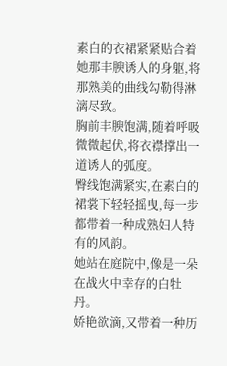素白的衣裙紧紧贴合着她那丰腴诱人的身躯,将那熟美的曲线勾勒得淋漓尽致。
胸前丰腴饱满,随着呼吸微微起伏,将衣襟撑出一道诱人的弧度。
臀线饱满紧实,在素白的裙裳下轻轻摇曳,每一步都带着一种成熟妇人特有的风韵。
她站在庭院中,像是一朵在战火中幸存的白牡丹。
娇艳欲滴,又带着一种历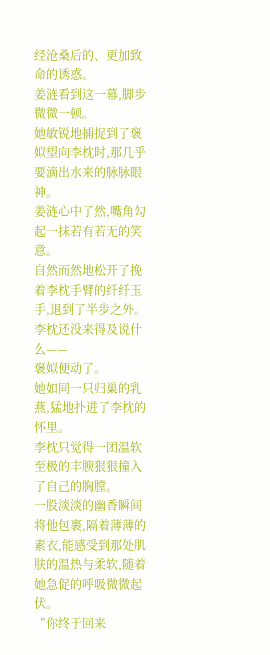经沧桑后的、更加致命的诱惑。
姜涟看到这一幕,脚步微微一顿。
她敏锐地捕捉到了褒姒望向李枕时,那几乎要滴出水来的脉脉眼神。
姜涟心中了然,嘴角勾起一抹若有若无的笑意。
自然而然地松开了挽着李枕手臂的纤纤玉手,退到了半步之外。
李枕还没来得及说什么——
褒姒便动了。
她如同一只归巢的乳燕,猛地扑进了李枕的怀里。
李枕只觉得一团温软至极的丰腴狠狠撞入了自己的胸膛。
一股淡淡的幽香瞬间将他包裹,隔着薄薄的素衣,能感受到那处肌肤的温热与柔软,随着她急促的呼吸微微起伏。
“你终于回来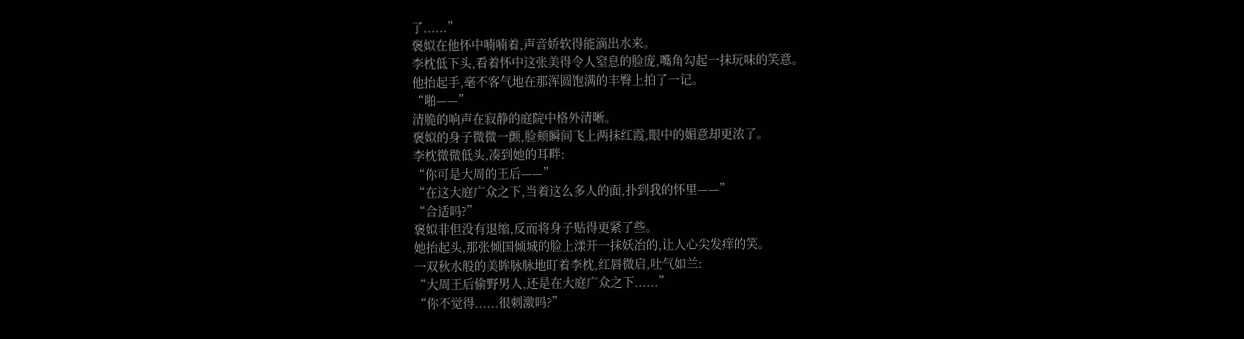了......”
褒姒在他怀中喃喃着,声音娇软得能滴出水来。
李枕低下头,看着怀中这张美得令人窒息的脸庞,嘴角勾起一抹玩味的笑意。
他抬起手,毫不客气地在那浑圆饱满的丰臀上拍了一记。
“啪——”
清脆的响声在寂静的庭院中格外清晰。
褒姒的身子微微一颤,脸颊瞬间飞上两抹红霞,眼中的媚意却更浓了。
李枕微微低头,凑到她的耳畔:
“你可是大周的王后——”
“在这大庭广众之下,当着这么多人的面,扑到我的怀里——”
“合适吗?”
褒姒非但没有退缩,反而将身子贴得更紧了些。
她抬起头,那张倾国倾城的脸上漾开一抹妖冶的,让人心尖发痒的笑。
一双秋水般的美眸脉脉地盯着李枕,红唇微启,吐气如兰:
“大周王后偷野男人,还是在大庭广众之下......”
“你不觉得......很刺激吗?”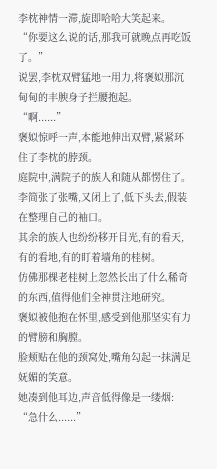李枕神情一滞,旋即哈哈大笑起来。
“你要这么说的话,那我可就晚点再吃饭了。”
说罢,李枕双臂猛地一用力,将褒姒那沉甸甸的丰腴身子拦腰抱起。
“啊......”
褒姒惊呼一声,本能地伸出双臂,紧紧环住了李枕的脖颈。
庭院中,满院子的族人和随从都愣住了。
李简张了张嘴,又闭上了,低下头去,假装在整理自己的袖口。
其余的族人也纷纷移开目光,有的看天,有的看地,有的盯着墙角的桂树。
仿佛那棵老桂树上忽然长出了什么稀奇的东西,值得他们全神贯注地研究。
褒姒被他抱在怀里,感受到他那坚实有力的臂膀和胸膛。
脸颊贴在他的颈窝处,嘴角勾起一抹满足妩媚的笑意。
她凑到他耳边,声音低得像是一缕烟:
“急什么......”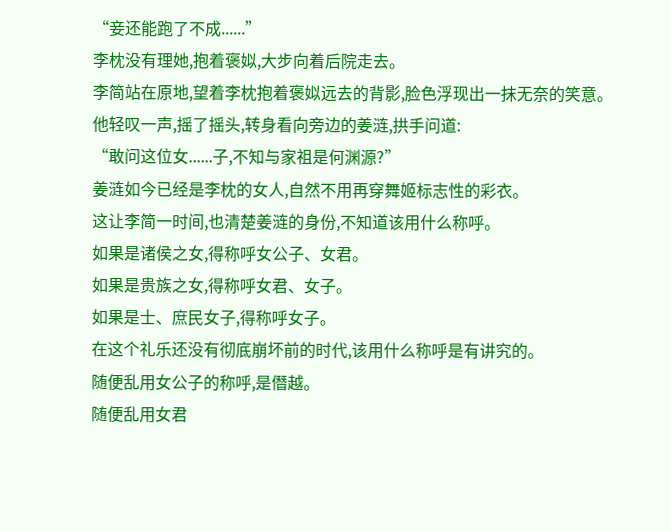“妾还能跑了不成......”
李枕没有理她,抱着褒姒,大步向着后院走去。
李简站在原地,望着李枕抱着褒姒远去的背影,脸色浮现出一抹无奈的笑意。
他轻叹一声,摇了摇头,转身看向旁边的姜涟,拱手问道:
“敢问这位女......子,不知与家祖是何渊源?”
姜涟如今已经是李枕的女人,自然不用再穿舞姬标志性的彩衣。
这让李简一时间,也清楚姜涟的身份,不知道该用什么称呼。
如果是诸侯之女,得称呼女公子、女君。
如果是贵族之女,得称呼女君、女子。
如果是士、庶民女子,得称呼女子。
在这个礼乐还没有彻底崩坏前的时代,该用什么称呼是有讲究的。
随便乱用女公子的称呼,是僭越。
随便乱用女君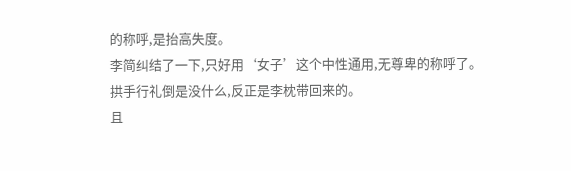的称呼,是抬高失度。
李简纠结了一下,只好用‘女子’这个中性通用,无尊卑的称呼了。
拱手行礼倒是没什么,反正是李枕带回来的。
且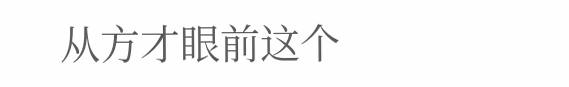从方才眼前这个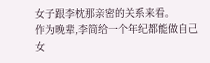女子跟李枕那亲密的关系来看。
作为晚辈,李简给一个年纪都能做自己女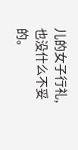儿的女子行礼,也没什么不妥的。